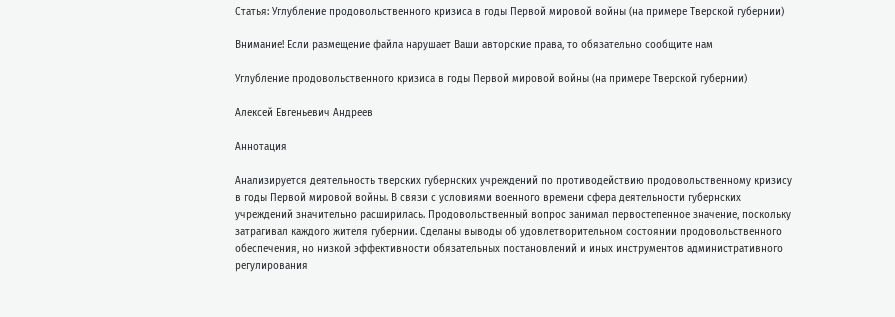Статья: Углубление продовольственного кризиса в годы Первой мировой войны (на примере Тверской губернии)

Внимание! Если размещение файла нарушает Ваши авторские права, то обязательно сообщите нам

Углубление продовольственного кризиса в годы Первой мировой войны (на примере Тверской губернии)

Алексей Евгеньевич Андреев

Аннотация

Анализируется деятельность тверских губернских учреждений по противодействию продовольственному кризису в годы Первой мировой войны. В связи с условиями военного времени сфера деятельности губернских учреждений значительно расширилась. Продовольственный вопрос занимал первостепенное значение, поскольку затрагивал каждого жителя губернии. Сделаны выводы об удовлетворительном состоянии продовольственного обеспечения, но низкой эффективности обязательных постановлений и иных инструментов административного регулирования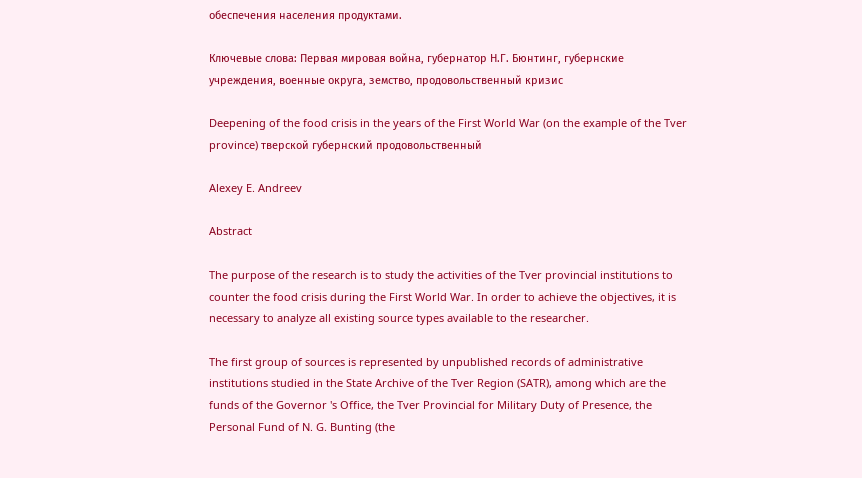обеспечения населения продуктами.

Ключевые слова: Первая мировая война, губернатор Н.Г. Бюнтинг, губернские учреждения, военные округа, земство, продовольственный кризис

Deepening of the food crisis in the years of the First World War (on the example of the Tver province) тверской губернский продовольственный

Alexey E. Andreev

Abstract

The purpose of the research is to study the activities of the Tver provincial institutions to counter the food crisis during the First World War. In order to achieve the objectives, it is necessary to analyze all existing source types available to the researcher.

The first group of sources is represented by unpublished records of administrative institutions studied in the State Archive of the Tver Region (SATR), among which are the funds of the Governor 's Office, the Tver Provincial for Military Duty of Presence, the Personal Fund of N. G. Bunting (the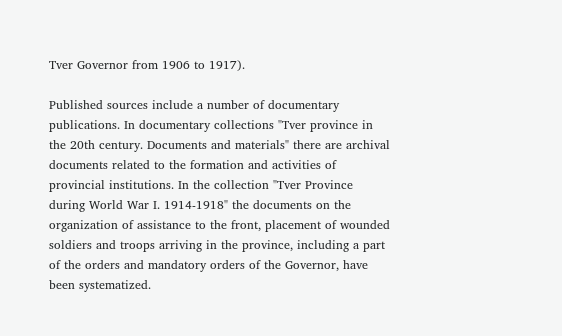Tver Governor from 1906 to 1917).

Published sources include a number of documentary publications. In documentary collections "Tver province in the 20th century. Documents and materials" there are archival documents related to the formation and activities of provincial institutions. In the collection "Tver Province during World War I. 1914-1918" the documents on the organization of assistance to the front, placement of wounded soldiers and troops arriving in the province, including a part of the orders and mandatory orders of the Governor, have been systematized.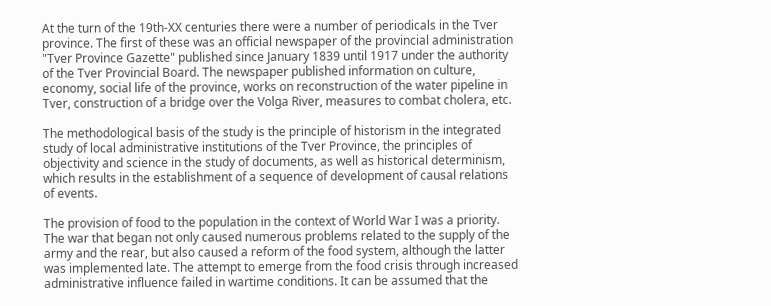At the turn of the 19th-XX centuries there were a number of periodicals in the Tver province. The first of these was an official newspaper of the provincial administration "Tver Province Gazette" published since January 1839 until 1917 under the authority of the Tver Provincial Board. The newspaper published information on culture, economy, social life of the province, works on reconstruction of the water pipeline in Tver, construction of a bridge over the Volga River, measures to combat cholera, etc.

The methodological basis of the study is the principle of historism in the integrated study of local administrative institutions of the Tver Province, the principles of objectivity and science in the study of documents, as well as historical determinism, which results in the establishment of a sequence of development of causal relations of events.

The provision of food to the population in the context of World War I was a priority. The war that began not only caused numerous problems related to the supply of the army and the rear, but also caused a reform of the food system, although the latter was implemented late. The attempt to emerge from the food crisis through increased administrative influence failed in wartime conditions. It can be assumed that the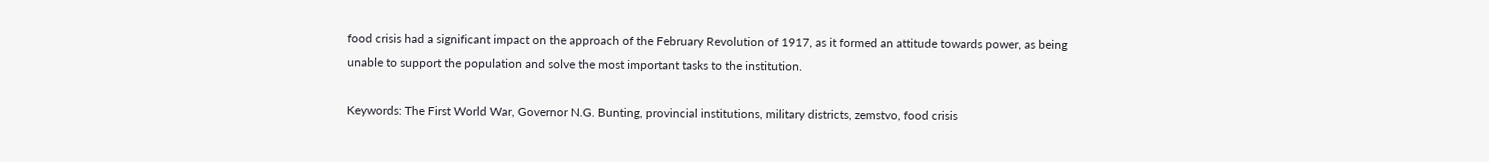food crisis had a significant impact on the approach of the February Revolution of 1917, as it formed an attitude towards power, as being unable to support the population and solve the most important tasks to the institution.

Keywords: The First World War, Governor N.G. Bunting, provincial institutions, military districts, zemstvo, food crisis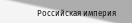Российская империя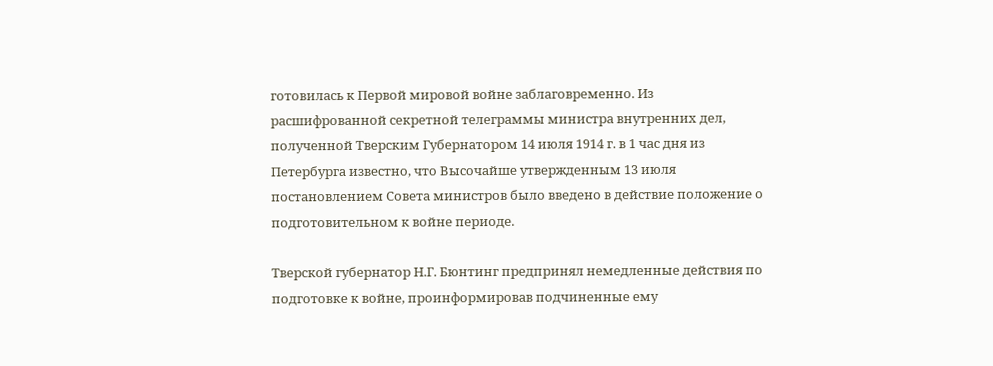готовилась к Первой мировой войне заблаговременно. Из расшифрованной секретной телеграммы министра внутренних дел, полученной Тверским Губернатором 14 июля 1914 г. в 1 час дня из Петербурга известно, что Высочайше утвержденным 13 июля постановлением Совета министров было введено в действие положение о подготовительном к войне периоде.

Тверской губернатор Н.Г. Бюнтинг предпринял немедленные действия по подготовке к войне, проинформировав подчиненные ему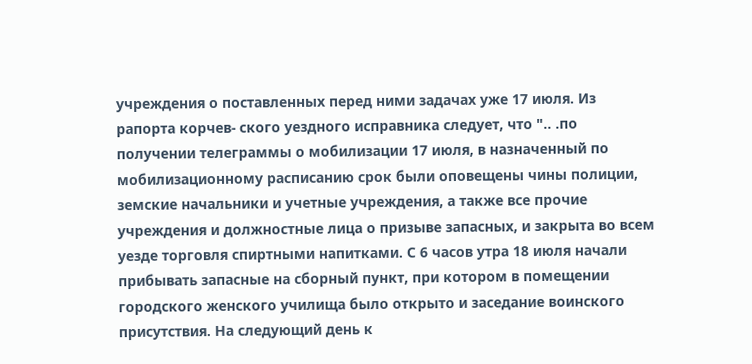учреждения о поставленных перед ними задачах уже 17 июля. Из рапорта корчев- ского уездного исправника следует, что ".. .по получении телеграммы о мобилизации 17 июля, в назначенный по мобилизационному расписанию срок были оповещены чины полиции, земские начальники и учетные учреждения, а также все прочие учреждения и должностные лица о призыве запасных, и закрыта во всем уезде торговля спиртными напитками. С 6 часов утра 18 июля начали прибывать запасные на сборный пункт, при котором в помещении городского женского училища было открыто и заседание воинского присутствия. На следующий день к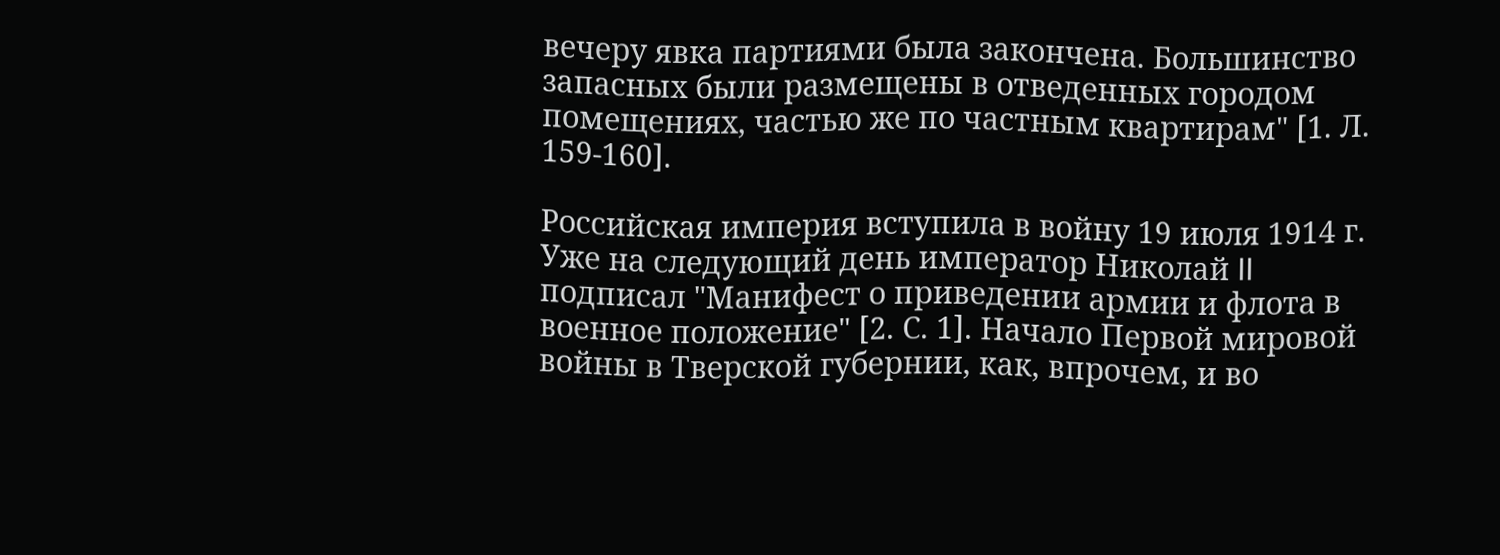вечеру явка партиями была закончена. Большинство запасных были размещены в отведенных городом помещениях, частью же по частным квартирам" [1. Л. 159-160].

Российская империя вступила в войну 19 июля 1914 г. Уже на следующий день император Николай II подписал "Манифест о приведении армии и флота в военное положение" [2. С. 1]. Начало Первой мировой войны в Тверской губернии, как, впрочем, и во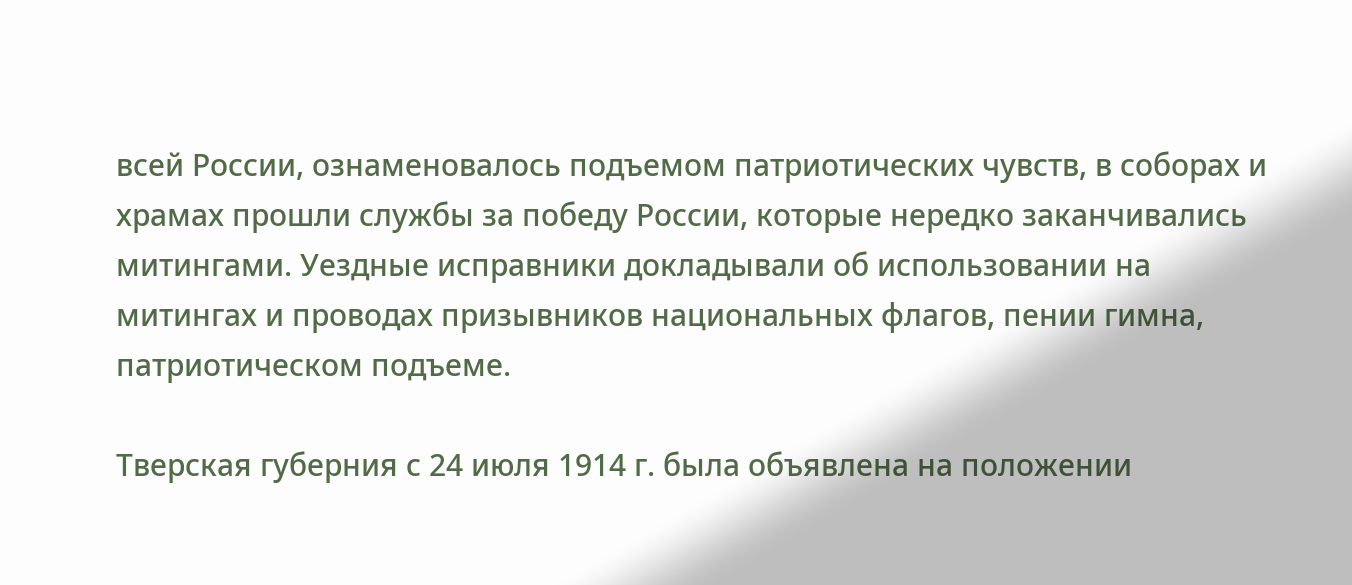всей России, ознаменовалось подъемом патриотических чувств, в соборах и храмах прошли службы за победу России, которые нередко заканчивались митингами. Уездные исправники докладывали об использовании на митингах и проводах призывников национальных флагов, пении гимна, патриотическом подъеме.

Тверская губерния с 24 июля 1914 г. была объявлена на положении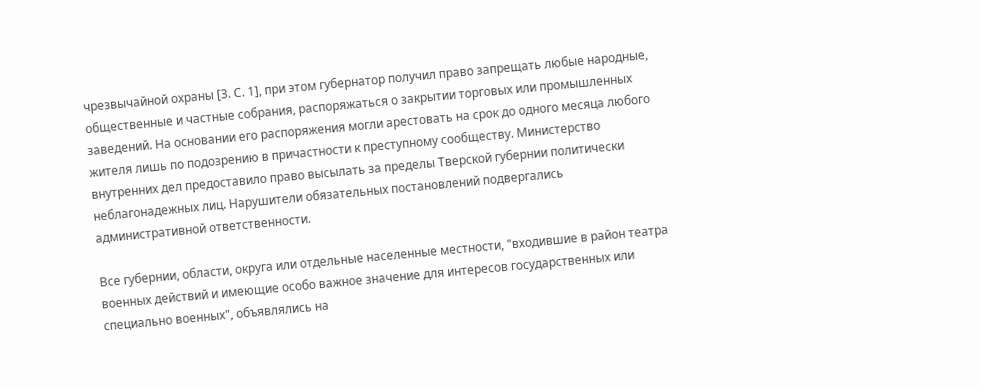чрезвычайной охраны [3. С. 1], при этом губернатор получил право запрещать любые народные, общественные и частные собрания, распоряжаться о закрытии торговых или промышленных заведений. На основании его распоряжения могли арестовать на срок до одного месяца любого жителя лишь по подозрению в причастности к преступному сообществу. Министерство внутренних дел предоставило право высылать за пределы Тверской губернии политически неблагонадежных лиц. Нарушители обязательных постановлений подвергались административной ответственности.

Все губернии, области, округа или отдельные населенные местности, "входившие в район театра военных действий и имеющие особо важное значение для интересов государственных или специально военных", объявлялись на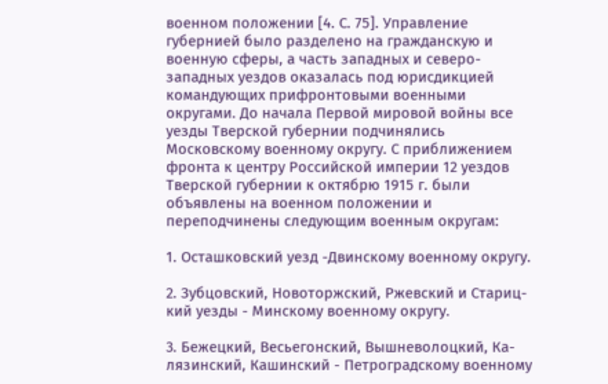военном положении [4. С. 75]. Управление губернией было разделено на гражданскую и военную сферы, а часть западных и северо-западных уездов оказалась под юрисдикцией командующих прифронтовыми военными округами. До начала Первой мировой войны все уезды Тверской губернии подчинялись Московскому военному округу. С приближением фронта к центру Российской империи 12 уездов Тверской губернии к октябрю 1915 г. были объявлены на военном положении и переподчинены следующим военным округам:

1. Осташковский уезд -Двинскому военному округу.

2. Зубцовский, Новоторжский, Ржевский и Стариц- кий уезды - Минскому военному округу.

3. Бежецкий, Весьегонский, Вышневолоцкий, Ка- лязинский, Кашинский - Петроградскому военному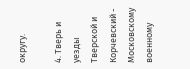округу.

4. Тверь и уезды Тверской и Корчевский - Московскому военному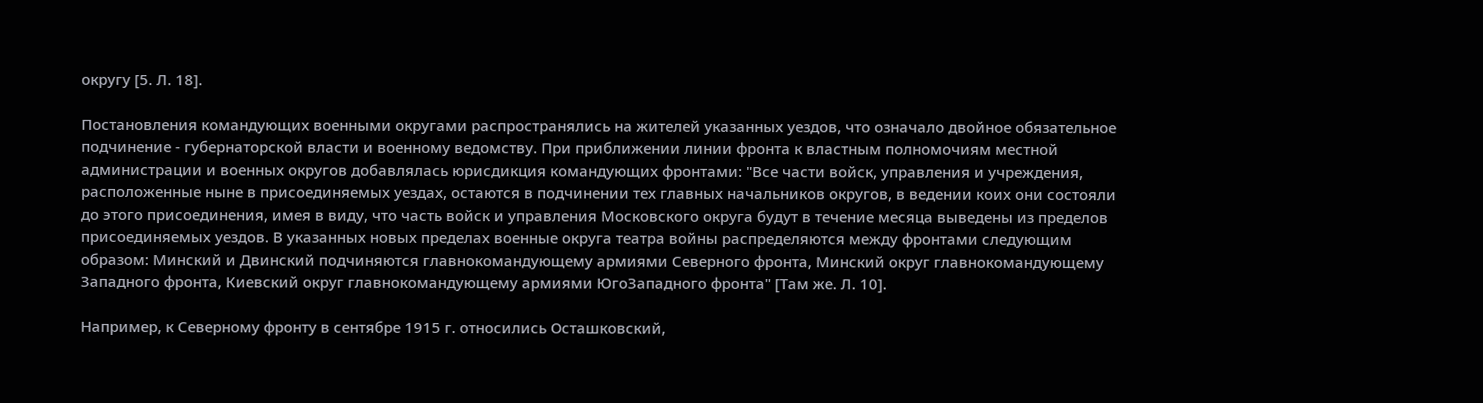округу [5. Л. 18].

Постановления командующих военными округами распространялись на жителей указанных уездов, что означало двойное обязательное подчинение - губернаторской власти и военному ведомству. При приближении линии фронта к властным полномочиям местной администрации и военных округов добавлялась юрисдикция командующих фронтами: "Все части войск, управления и учреждения, расположенные ныне в присоединяемых уездах, остаются в подчинении тех главных начальников округов, в ведении коих они состояли до этого присоединения, имея в виду, что часть войск и управления Московского округа будут в течение месяца выведены из пределов присоединяемых уездов. В указанных новых пределах военные округа театра войны распределяются между фронтами следующим образом: Минский и Двинский подчиняются главнокомандующему армиями Северного фронта, Минский округ главнокомандующему Западного фронта, Киевский округ главнокомандующему армиями ЮгоЗападного фронта" [Там же. Л. 10].

Например, к Северному фронту в сентябре 1915 г. относились Осташковский,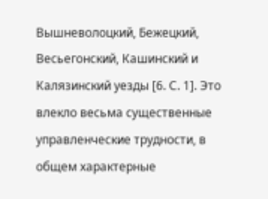Вышневолоцкий, Бежецкий, Весьегонский, Кашинский и Калязинский уезды [6. С. 1]. Это влекло весьма существенные управленческие трудности, в общем характерные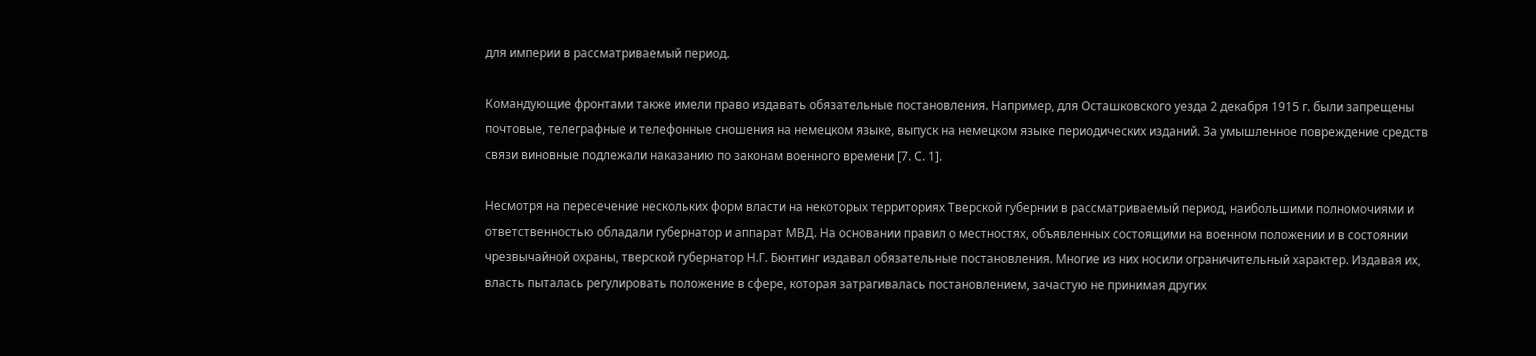для империи в рассматриваемый период.

Командующие фронтами также имели право издавать обязательные постановления. Например, для Осташковского уезда 2 декабря 1915 г. были запрещены почтовые, телеграфные и телефонные сношения на немецком языке, выпуск на немецком языке периодических изданий. За умышленное повреждение средств связи виновные подлежали наказанию по законам военного времени [7. С. 1].

Несмотря на пересечение нескольких форм власти на некоторых территориях Тверской губернии в рассматриваемый период, наибольшими полномочиями и ответственностью обладали губернатор и аппарат МВД. На основании правил о местностях, объявленных состоящими на военном положении и в состоянии чрезвычайной охраны, тверской губернатор Н.Г. Бюнтинг издавал обязательные постановления. Многие из них носили ограничительный характер. Издавая их, власть пыталась регулировать положение в сфере, которая затрагивалась постановлением, зачастую не принимая других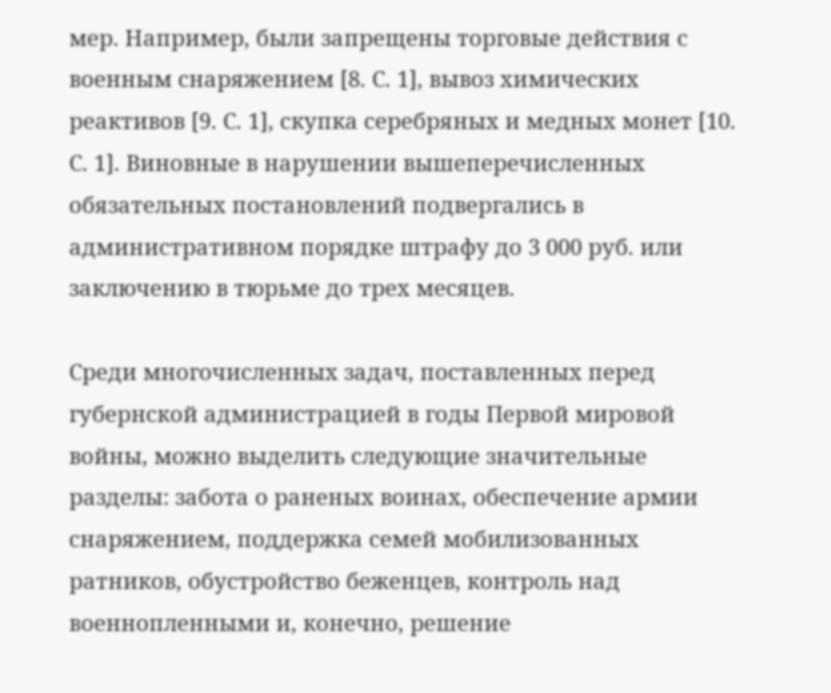мер. Например, были запрещены торговые действия с военным снаряжением [8. С. 1], вывоз химических реактивов [9. С. 1], скупка серебряных и медных монет [10. С. 1]. Виновные в нарушении вышеперечисленных обязательных постановлений подвергались в административном порядке штрафу до 3 000 руб. или заключению в тюрьме до трех месяцев.

Среди многочисленных задач, поставленных перед губернской администрацией в годы Первой мировой войны, можно выделить следующие значительные разделы: забота о раненых воинах, обеспечение армии снаряжением, поддержка семей мобилизованных ратников, обустройство беженцев, контроль над военнопленными и, конечно, решение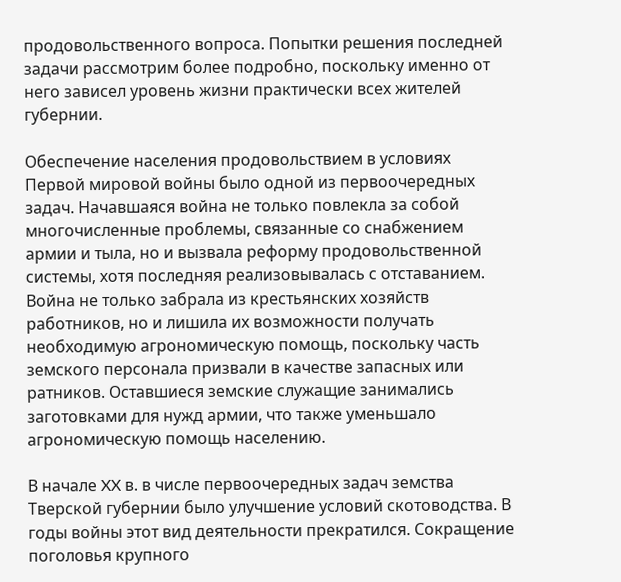продовольственного вопроса. Попытки решения последней задачи рассмотрим более подробно, поскольку именно от него зависел уровень жизни практически всех жителей губернии.

Обеспечение населения продовольствием в условиях Первой мировой войны было одной из первоочередных задач. Начавшаяся война не только повлекла за собой многочисленные проблемы, связанные со снабжением армии и тыла, но и вызвала реформу продовольственной системы, хотя последняя реализовывалась с отставанием. Война не только забрала из крестьянских хозяйств работников, но и лишила их возможности получать необходимую агрономическую помощь, поскольку часть земского персонала призвали в качестве запасных или ратников. Оставшиеся земские служащие занимались заготовками для нужд армии, что также уменьшало агрономическую помощь населению.

В начале XX в. в числе первоочередных задач земства Тверской губернии было улучшение условий скотоводства. В годы войны этот вид деятельности прекратился. Сокращение поголовья крупного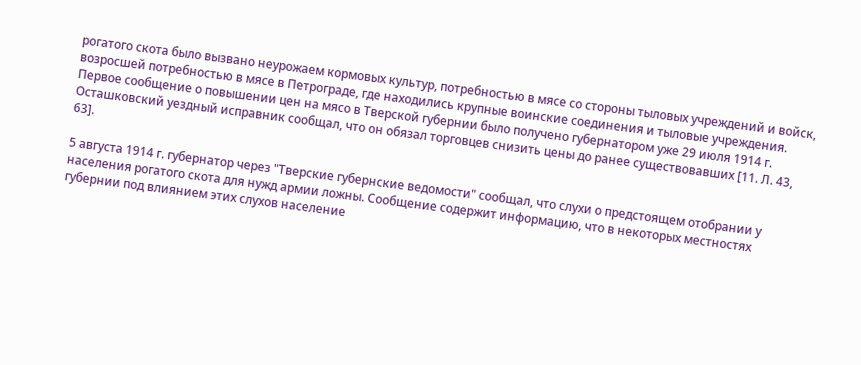рогатого скота было вызвано неурожаем кормовых культур, потребностью в мясе со стороны тыловых учреждений и войск, возросшей потребностью в мясе в Петрограде, где находились крупные воинские соединения и тыловые учреждения. Первое сообщение о повышении цен на мясо в Тверской губернии было получено губернатором уже 29 июля 1914 г. Осташковский уездный исправник сообщал, что он обязал торговцев снизить цены до ранее существовавших [11. Л. 43, 63].

5 августа 1914 г. губернатор через "Тверские губернские ведомости" сообщал, что слухи о предстоящем отобрании у населения рогатого скота для нужд армии ложны. Сообщение содержит информацию, что в некоторых местностях губернии под влиянием этих слухов население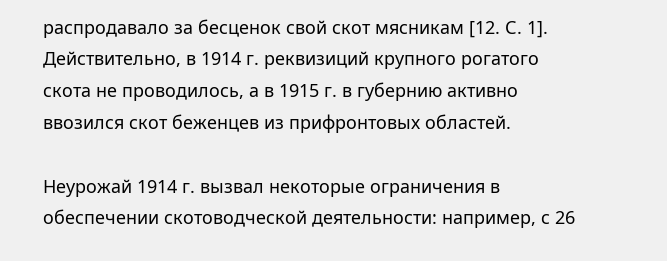распродавало за бесценок свой скот мясникам [12. С. 1]. Действительно, в 1914 г. реквизиций крупного рогатого скота не проводилось, а в 1915 г. в губернию активно ввозился скот беженцев из прифронтовых областей.

Неурожай 1914 г. вызвал некоторые ограничения в обеспечении скотоводческой деятельности: например, с 26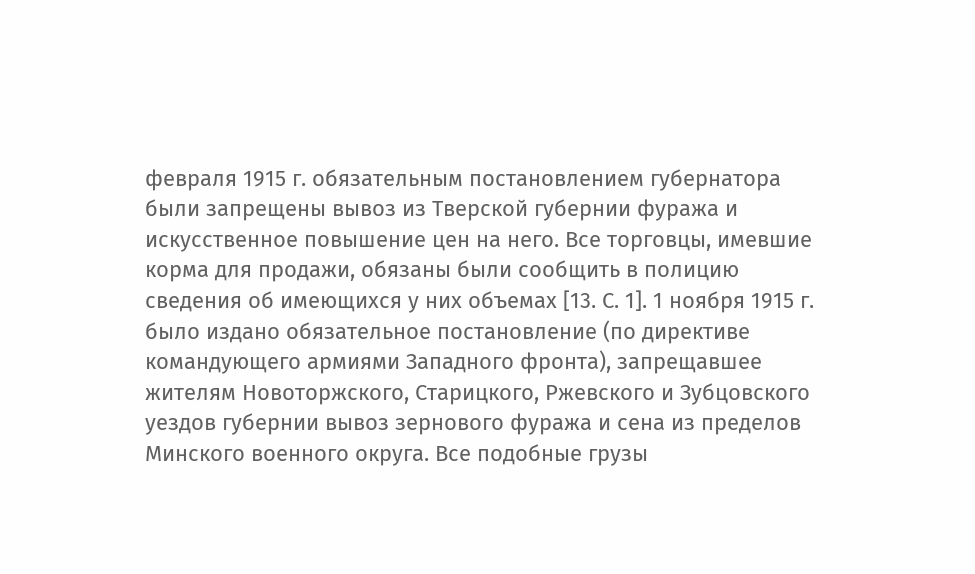февраля 1915 г. обязательным постановлением губернатора были запрещены вывоз из Тверской губернии фуража и искусственное повышение цен на него. Все торговцы, имевшие корма для продажи, обязаны были сообщить в полицию сведения об имеющихся у них объемах [13. С. 1]. 1 ноября 1915 г. было издано обязательное постановление (по директиве командующего армиями Западного фронта), запрещавшее жителям Новоторжского, Старицкого, Ржевского и Зубцовского уездов губернии вывоз зернового фуража и сена из пределов Минского военного округа. Все подобные грузы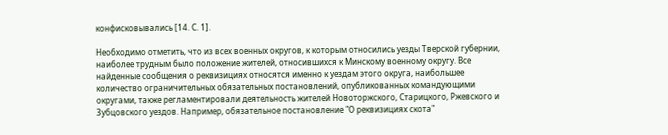конфисковывались [14. С. 1].

Необходимо отметить, что из всех военных округов, к которым относились уезды Тверской губернии, наиболее трудным было положение жителей, относившихся к Минскому военному округу. Все найденные сообщения о реквизициях относятся именно к уездам этого округа, наибольшее количество ограничительных обязательных постановлений, опубликованных командующими округами, также регламентировали деятельность жителей Новоторжского, Старицкого, Ржевского и Зубцовского уездов. Например, обязательное постановление "О реквизициях скота"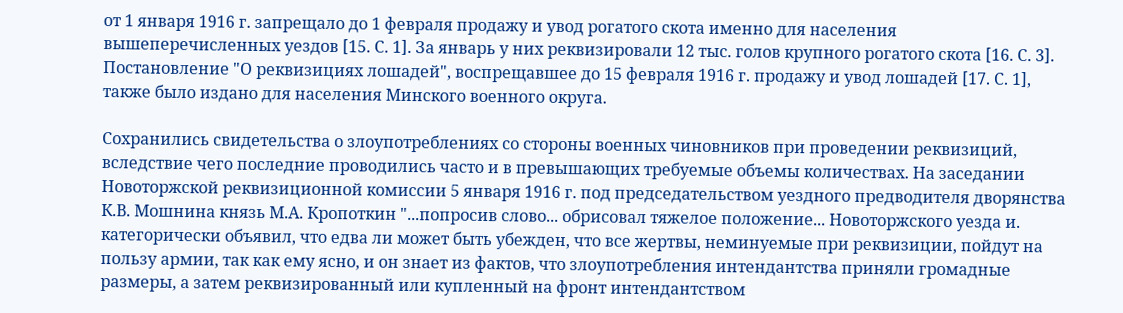от 1 января 1916 г. запрещало до 1 февраля продажу и увод рогатого скота именно для населения вышеперечисленных уездов [15. С. 1]. За январь у них реквизировали 12 тыс. голов крупного рогатого скота [16. С. 3]. Постановление "О реквизициях лошадей", воспрещавшее до 15 февраля 1916 г. продажу и увод лошадей [17. С. 1], также было издано для населения Минского военного округа.

Сохранились свидетельства о злоупотреблениях со стороны военных чиновников при проведении реквизиций, вследствие чего последние проводились часто и в превышающих требуемые объемы количествах. На заседании Новоторжской реквизиционной комиссии 5 января 1916 г. под председательством уездного предводителя дворянства К.В. Мошнина князь М.А. Кропоткин "...попросив слово... обрисовал тяжелое положение... Новоторжского уезда и. категорически объявил, что едва ли может быть убежден, что все жертвы, неминуемые при реквизиции, пойдут на пользу армии, так как ему ясно, и он знает из фактов, что злоупотребления интендантства приняли громадные размеры, а затем реквизированный или купленный на фронт интендантством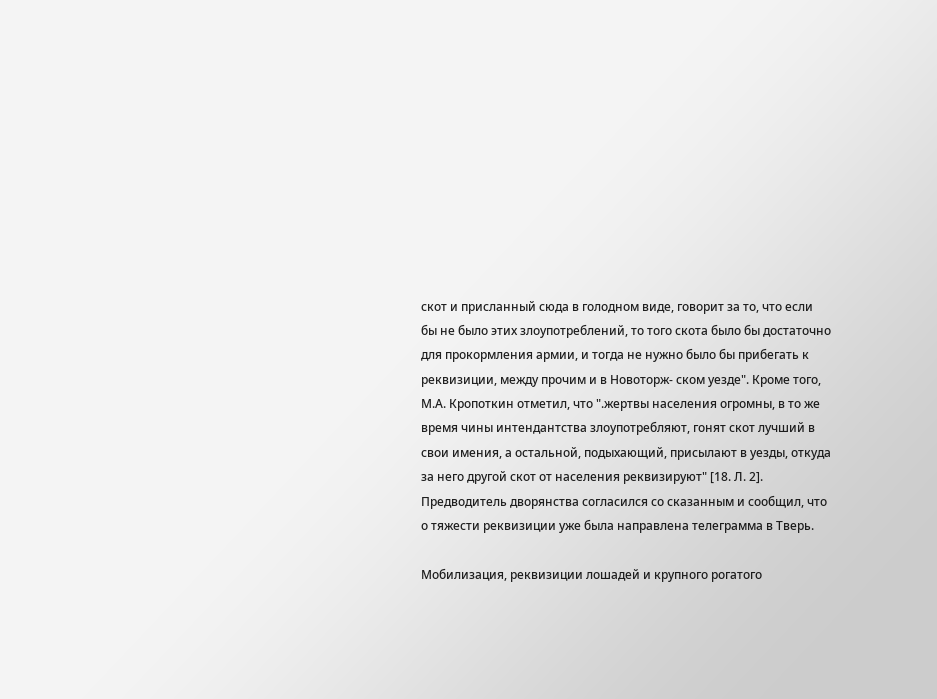скот и присланный сюда в голодном виде, говорит за то, что если бы не было этих злоупотреблений, то того скота было бы достаточно для прокормления армии, и тогда не нужно было бы прибегать к реквизиции, между прочим и в Новоторж- ском уезде". Кроме того, М.А. Кропоткин отметил, что ".жертвы населения огромны, в то же время чины интендантства злоупотребляют, гонят скот лучший в свои имения, а остальной, подыхающий, присылают в уезды, откуда за него другой скот от населения реквизируют" [18. Л. 2]. Предводитель дворянства согласился со сказанным и сообщил, что о тяжести реквизиции уже была направлена телеграмма в Тверь.

Мобилизация, реквизиции лошадей и крупного рогатого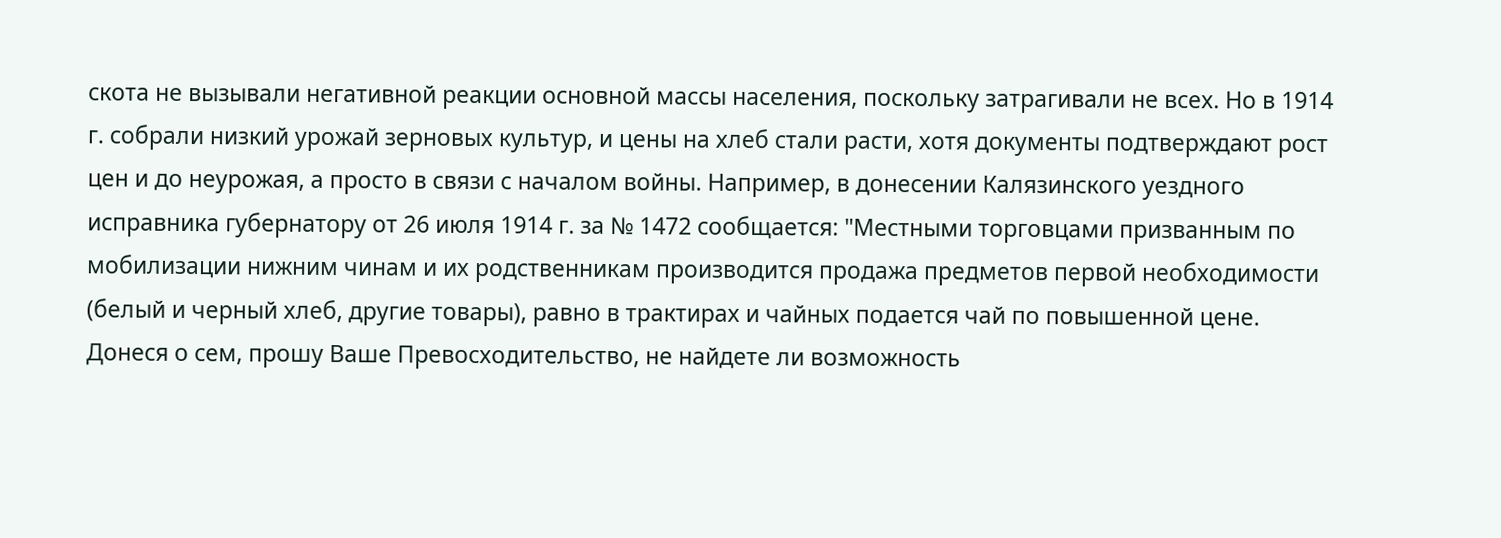скота не вызывали негативной реакции основной массы населения, поскольку затрагивали не всех. Но в 1914 г. собрали низкий урожай зерновых культур, и цены на хлеб стали расти, хотя документы подтверждают рост цен и до неурожая, а просто в связи с началом войны. Например, в донесении Калязинского уездного исправника губернатору от 26 июля 1914 г. за № 1472 сообщается: "Местными торговцами призванным по мобилизации нижним чинам и их родственникам производится продажа предметов первой необходимости (белый и черный хлеб, другие товары), равно в трактирах и чайных подается чай по повышенной цене. Донеся о сем, прошу Ваше Превосходительство, не найдете ли возможность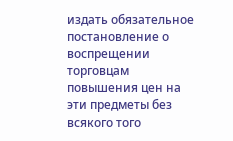издать обязательное постановление о воспрещении торговцам повышения цен на эти предметы без всякого того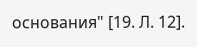основания" [19. Л. 12].